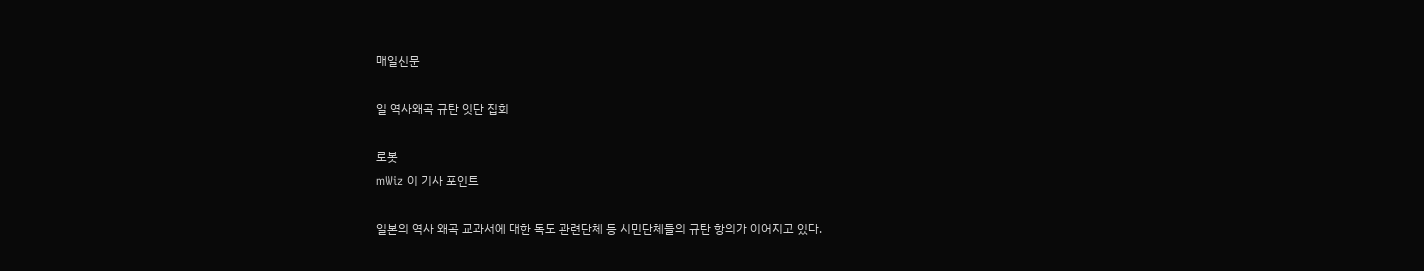매일신문

일 역사왜곡 규탄 잇단 집회

로봇
mWiz 이 기사 포인트

일본의 역사 왜곡 교과서에 대한 독도 관련단체 등 시민단체들의 규탄 항의가 이어지고 있다.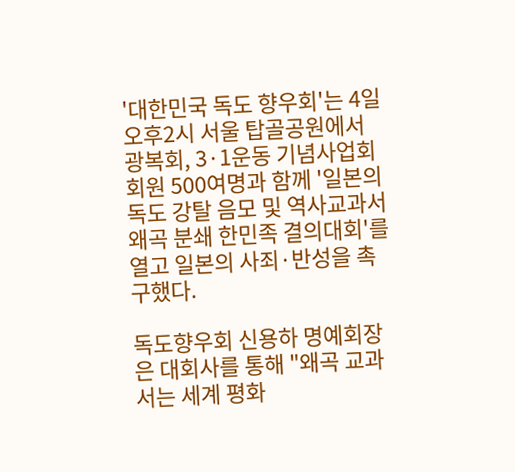'대한민국 독도 향우회'는 4일 오후2시 서울 탑골공원에서 광복회, 3·1운동 기념사업회 회원 500여명과 함께 '일본의 독도 강탈 음모 및 역사교과서 왜곡 분쇄 한민족 결의대회'를 열고 일본의 사죄·반성을 촉구했다.

독도향우회 신용하 명예회장은 대회사를 통해 "왜곡 교과서는 세계 평화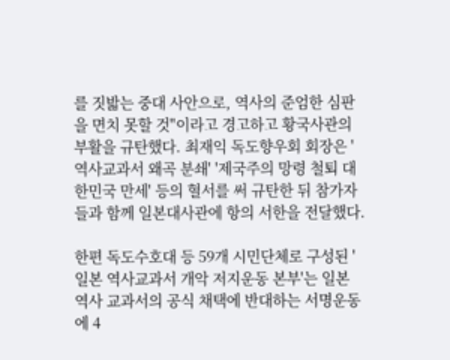를 짓밟는 중대 사안으로, 역사의 준엄한 심판을 면치 못할 것"이라고 경고하고 황국사관의 부활을 규탄했다. 최재익 독도향우회 회장은 '역사교과서 왜곡 분쇄' '제국주의 망령 철퇴 대한민국 만세' 등의 혈서를 써 규탄한 뒤 참가자들과 함께 일본대사관에 항의 서한을 전달했다.

한편 독도수호대 등 59개 시민단체로 구성된 '일본 역사교과서 개악 저지운동 본부'는 일본 역사 교과서의 공식 채택에 반대하는 서명운동에 4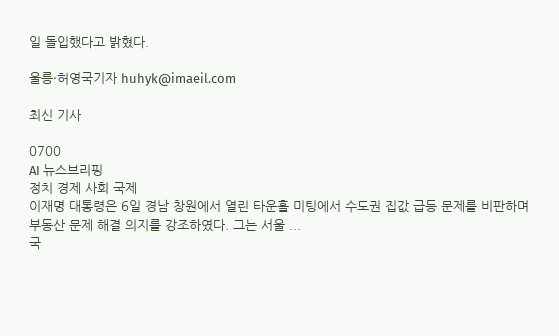일 돌입했다고 밝혔다.

울릉·허영국기자 huhyk@imaeil.com

최신 기사

0700
AI 뉴스브리핑
정치 경제 사회 국제
이재명 대통령은 6일 경남 창원에서 열린 타운홀 미팅에서 수도권 집값 급등 문제를 비판하며 부동산 문제 해결 의지를 강조하였다. 그는 서울 ...
국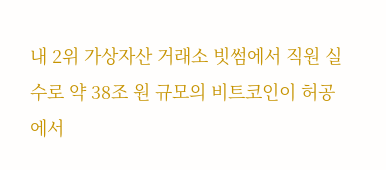내 2위 가상자산 거래소 빗썸에서 직원 실수로 약 38조 원 규모의 비트코인이 허공에서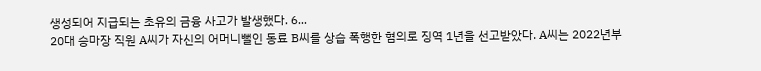생성되어 지급되는 초유의 금융 사고가 발생했다. 6...
20대 승마장 직원 A씨가 자신의 어머니뻘인 동료 B씨를 상습 폭행한 혐의로 징역 1년을 선고받았다. A씨는 2022년부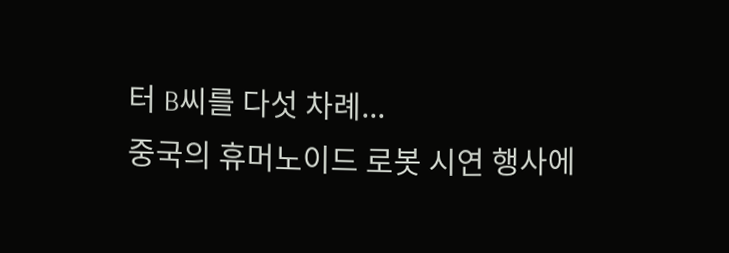터 B씨를 다섯 차례...
중국의 휴머노이드 로봇 시연 행사에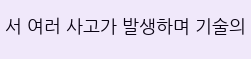서 여러 사고가 발생하며 기술의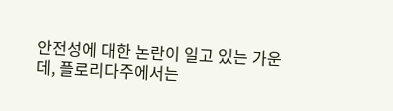안전성에 대한 논란이 일고 있는 가운데, 플로리다주에서는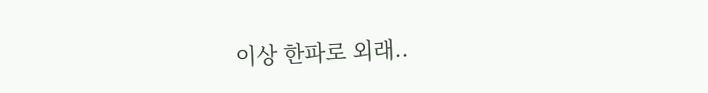이상 한파로 외래..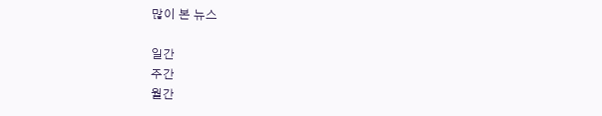많이 본 뉴스

일간
주간
월간